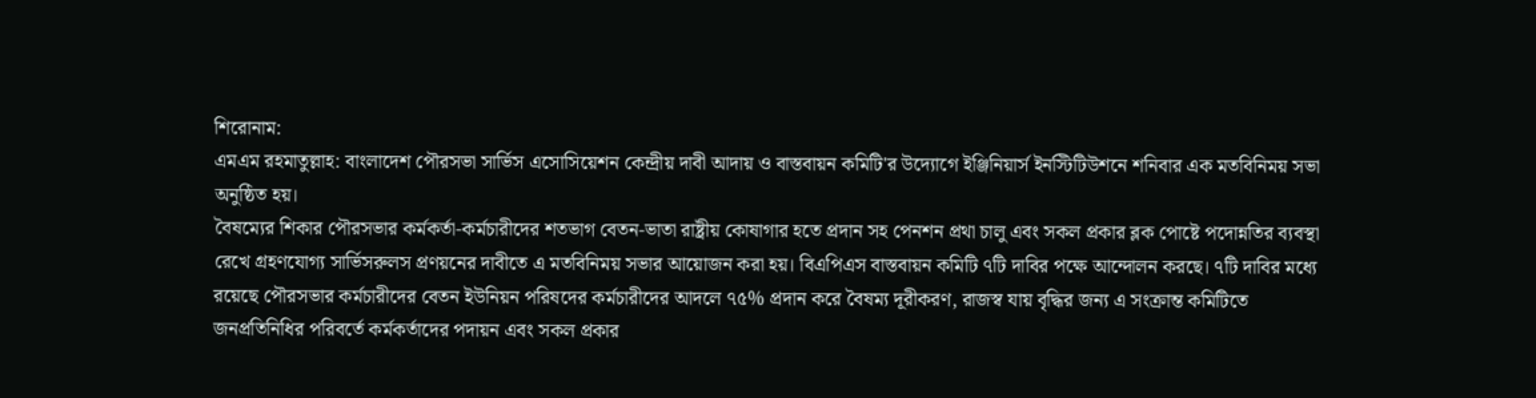শিরোনাম:
এমএম রহমাতুল্লাহ: বাংলাদেশ পৌরসভা সার্ভিস এসোসিয়েশন কেন্দ্রীয় দাবী আদায় ও বাস্তবায়ন কমিটি'র উদ্যোগে ইঞ্জিনিয়ার্স ইনস্টিটিউশনে শনিবার এক মতবিনিময় সভা অনুষ্ঠিত হয়।
বৈষম্যের শিকার পৌরসভার কর্মকর্তা-কর্মচারীদের শতভাগ বেতন-ভাতা রাষ্ট্রীয় কোষাগার হতে প্রদান সহ পেনশন প্রথা চালু এবং সকল প্রকার ব্লক পোষ্টে পদোন্নতির ব্যবস্থা রেখে গ্রহণযোগ্য সার্ভিসরুলস প্রণয়নের দাবীতে এ মতবিনিময় সভার আয়োজন করা হয়। বিএপিএস বাস্তবায়ন কমিটি ৭টি দাবির পক্ষে আন্দোলন করছে। ৭টি দাবির মধ্যে রয়েছে পৌরসভার কর্মচারীদের বেতন ইউনিয়ন পরিষদের কর্মচারীদের আদলে ৭৫% প্রদান করে বৈষম্য দূরীকরণ, রাজস্ব যায় বৃদ্ধির জন্য এ সংক্রান্ত কমিটিতে জনপ্রতিনিধির পরিবর্তে কর্মকর্তাদের পদায়ন এবং সকল প্রকার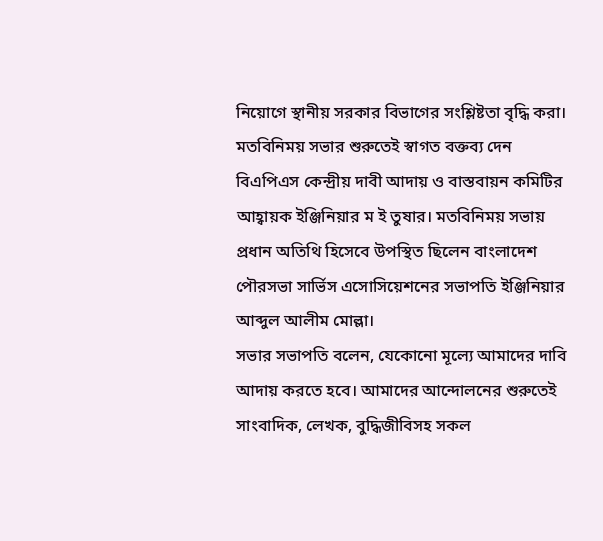নিয়োগে স্থানীয় সরকার বিভাগের সংশ্লিষ্টতা বৃদ্ধি করা।
মতবিনিময় সভার শুরুতেই স্বাগত বক্তব্য দেন বিএপিএস কেন্দ্রীয় দাবী আদায় ও বাস্তবায়ন কমিটির আহ্বায়ক ইঞ্জিনিয়ার ম ই তুষার। মতবিনিময় সভায় প্রধান অতিথি হিসেবে উপস্থিত ছিলেন বাংলাদেশ পৌরসভা সার্ভিস এসোসিয়েশনের সভাপতি ইঞ্জিনিয়ার আব্দুল আলীম মোল্লা।
সভার সভাপতি বলেন, যেকোনো মূল্যে আমাদের দাবি আদায় করতে হবে। আমাদের আন্দোলনের শুরুতেই সাংবাদিক, লেখক, বুদ্ধিজীবিসহ সকল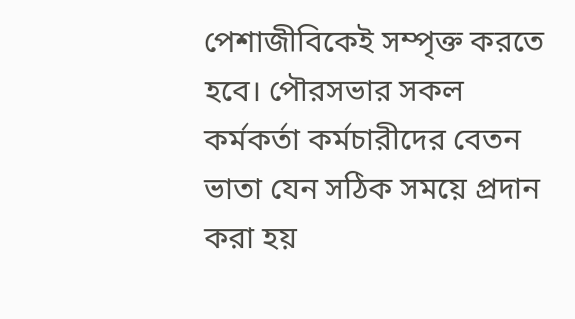পেশাজীবিকেই সম্পৃক্ত করতে হবে। পৌরসভার সকল কর্মকর্তা কর্মচারীদের বেতন ভাতা যেন সঠিক সময়ে প্রদান করা হয়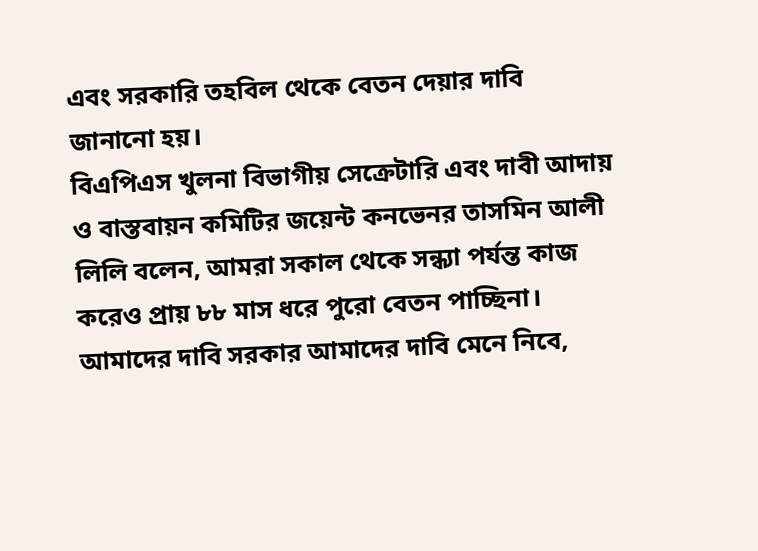এবং সরকারি তহবিল থেকে বেতন দেয়ার দাবি জানানো হয়।
বিএপিএস খুলনা বিভাগীয় সেক্রেটারি এবং দাবী আদায় ও বাস্তবায়ন কমিটির জয়েন্ট কনভেনর তাসমিন আলী লিলি বলেন, আমরা সকাল থেকে সন্ধ্যা পর্যন্ত কাজ করেও প্রায় ৮৮ মাস ধরে পুরো বেতন পাচ্ছিনা। আমাদের দাবি সরকার আমাদের দাবি মেনে নিবে,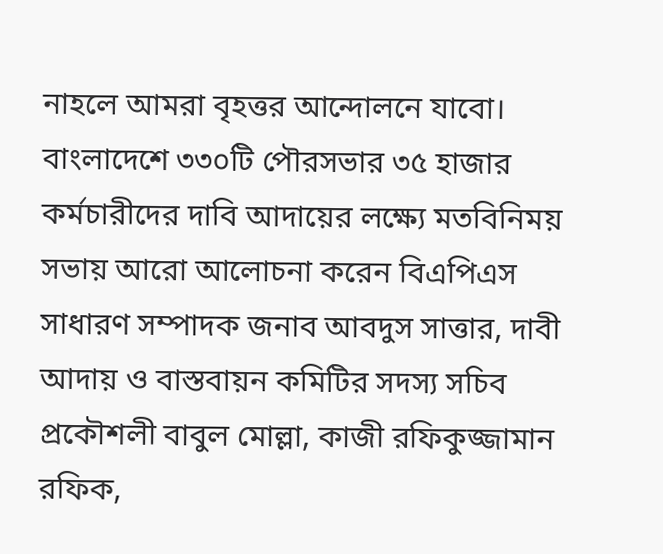নাহলে আমরা বৃহত্তর আন্দোলনে যাবো।
বাংলাদেশে ৩৩০টি পৌরসভার ৩৫ হাজার কর্মচারীদের দাবি আদায়ের লক্ষ্যে মতবিনিময় সভায় আরো আলোচনা করেন বিএপিএস সাধারণ সম্পাদক জনাব আবদুস সাত্তার, দাবী আদায় ও বাস্তবায়ন কমিটির সদস্য সচিব প্রকৌশলী বাবুল মোল্লা, কাজী রফিকুজ্জামান রফিক,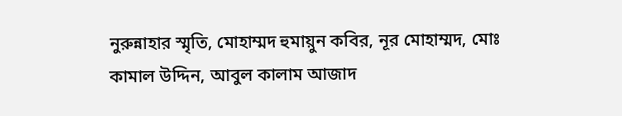নুরুন্নাহার স্মৃতি, মোহাম্মদ হুমায়ুন কবির, নূর মোহাম্মদ, মোঃ কামাল উদ্দিন, আবুল কালাম আজাদ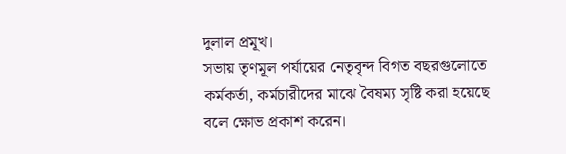দুলাল প্রমূখ।
সভায় তৃণমূল পর্যায়ের নেতৃবৃন্দ বিগত বছরগুলোতে কর্মকর্তা, কর্মচারীদের মাঝে বৈষম্য সৃষ্টি করা হয়েছে বলে ক্ষোভ প্রকাশ করেন।